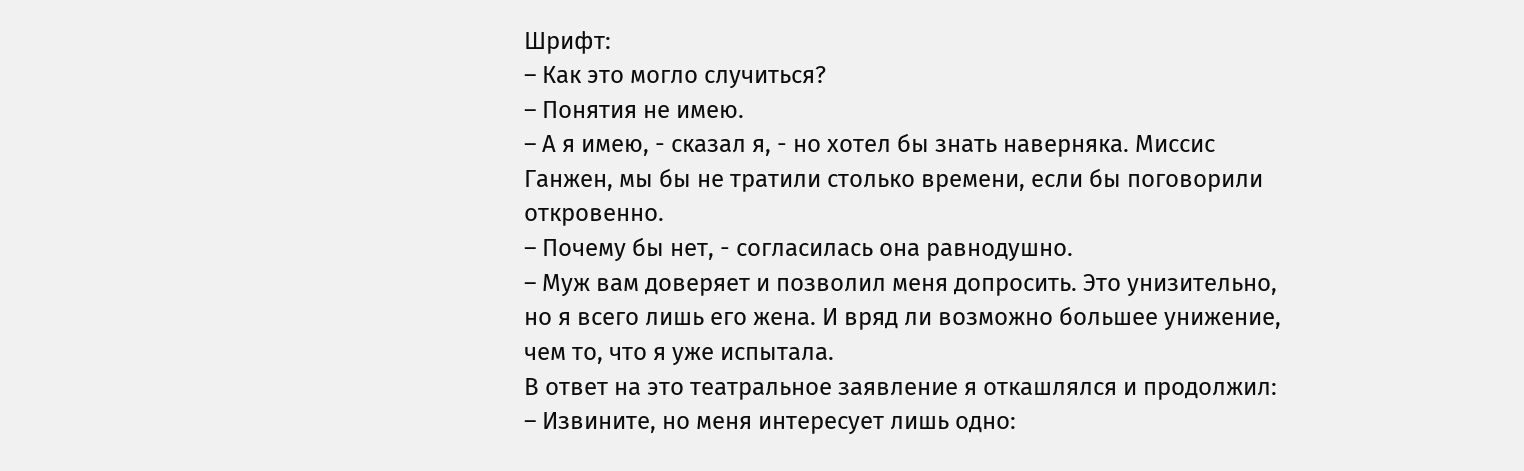Шрифт:
– Как это могло случиться?
– Понятия не имею.
– А я имею, - сказал я, - но хотел бы знать наверняка. Миссис Ганжен, мы бы не тратили столько времени, если бы поговорили откровенно.
– Почему бы нет, - согласилась она равнодушно.
– Муж вам доверяет и позволил меня допросить. Это унизительно, но я всего лишь его жена. И вряд ли возможно большее унижение, чем то, что я уже испытала.
В ответ на это театральное заявление я откашлялся и продолжил:
– Извините, но меня интересует лишь одно: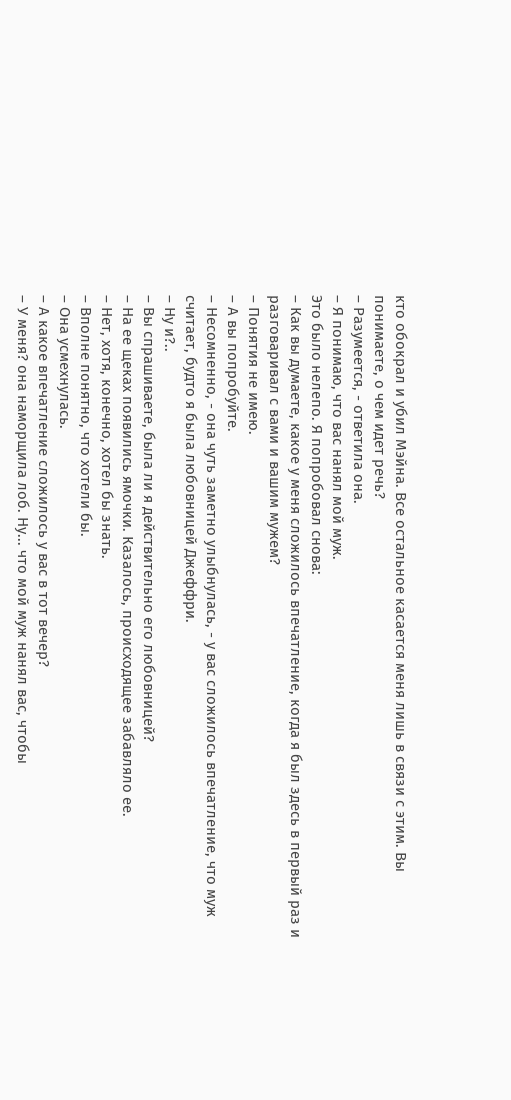кто обокрал и убил Мэйна. Все остальное касается меня лишь в связи с этим. Вы понимаете, о чем идет речь?
– Разумеется, - ответила она.
– Я понимаю, что вас нанял мой муж.
Это было нелепо. Я попробовал снова:
– Как вы думаете, какое у меня сложилось впечатление, когда я был здесь в первый раз и разговаривал с вами и вашим мужем?
– Понятия не имею.
– А вы попробуйте.
– Несомненно, - она чуть заметно улыбнулась, - у вас сложилось впечатление, что муж считает, будто я была любовницей Джеффри.
– Ну и?..
– Вы спрашиваете, была ли я действительно его любовницей?
– На ее щеках появились ямочки. Казалось, происходящее забавляло ее.
– Нет, хотя, конечно, хотел бы знать.
– Вполне понятно, что хотели бы.
– Она усмехнулась.
– А какое впечатление сложилось у вас в тот вечер?
– У меня? она наморщила лоб. Ну... что мой муж нанял вас, чтобы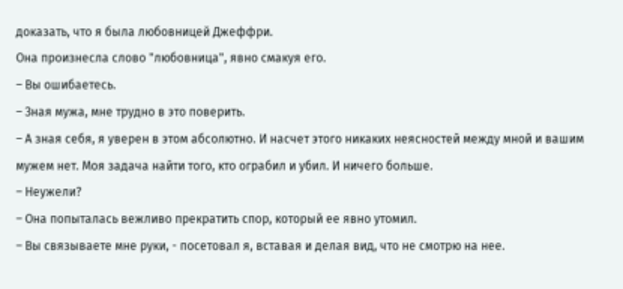доказать, что я была любовницей Джеффри.
Она произнесла слово "любовница", явно смакуя его.
– Вы ошибаетесь.
– Зная мужа, мне трудно в это поверить.
– А зная себя, я уверен в этом абсолютно. И насчет этого никаких неясностей между мной и вашим мужем нет. Моя задача найти того, кто ограбил и убил. И ничего больше.
– Неужели?
– Она попыталась вежливо прекратить спор, который ее явно утомил.
– Вы связываете мне руки, - посетовал я, вставая и делая вид, что не смотрю на нее.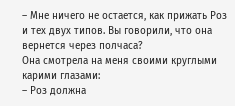– Мне ничего не остается, как прижать Роз и тех двух типов. Вы говорили, что она вернется через полчаса?
Она смотрела на меня своими круглыми карими глазами:
– Роз должна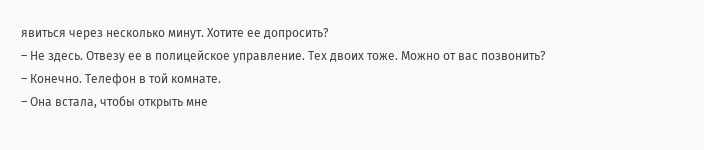явиться через несколько минут. Хотите ее допросить?
– Не здесь. Отвезу ее в полицейское управление. Тех двоих тоже. Можно от вас позвонить?
– Конечно. Телефон в той комнате.
– Она встала, чтобы открыть мне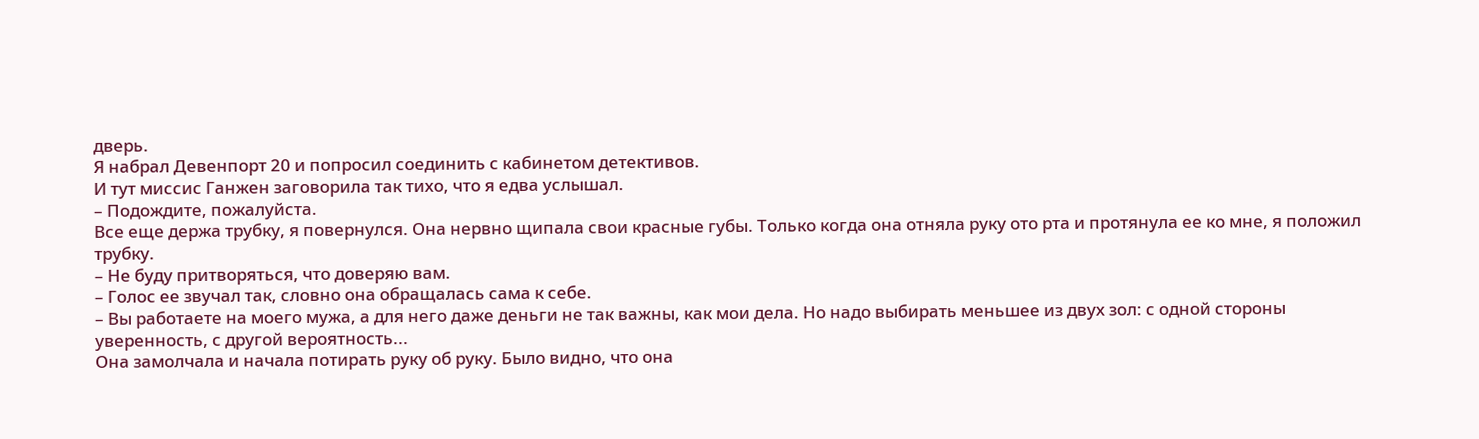дверь.
Я набрал Девенпорт 20 и попросил соединить с кабинетом детективов.
И тут миссис Ганжен заговорила так тихо, что я едва услышал.
– Подождите, пожалуйста.
Все еще держа трубку, я повернулся. Она нервно щипала свои красные губы. Только когда она отняла руку ото рта и протянула ее ко мне, я положил трубку.
– Не буду притворяться, что доверяю вам.
– Голос ее звучал так, словно она обращалась сама к себе.
– Вы работаете на моего мужа, а для него даже деньги не так важны, как мои дела. Но надо выбирать меньшее из двух зол: с одной стороны уверенность, с другой вероятность...
Она замолчала и начала потирать руку об руку. Было видно, что она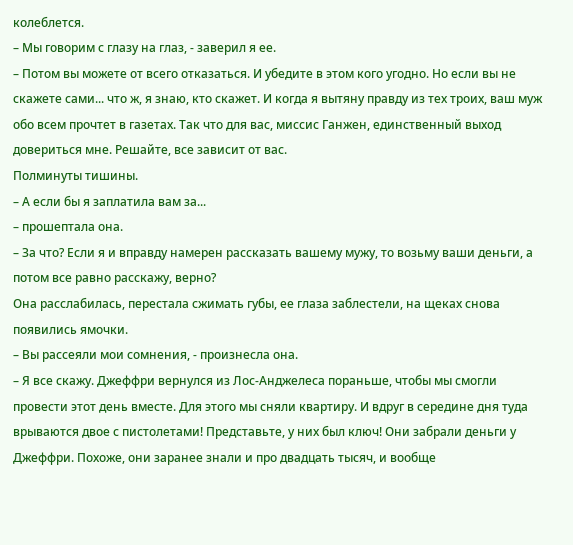колеблется.
– Мы говорим с глазу на глаз, - заверил я ее.
– Потом вы можете от всего отказаться. И убедите в этом кого угодно. Но если вы не скажете сами... что ж, я знаю, кто скажет. И когда я вытяну правду из тех троих, ваш муж обо всем прочтет в газетах. Так что для вас, миссис Ганжен, единственный выход довериться мне. Решайте, все зависит от вас.
Полминуты тишины.
– А если бы я заплатила вам за...
– прошептала она.
– За что? Если я и вправду намерен рассказать вашему мужу, то возьму ваши деньги, а потом все равно расскажу, верно?
Она расслабилась, перестала сжимать губы, ее глаза заблестели, на щеках снова появились ямочки.
– Вы рассеяли мои сомнения, - произнесла она.
– Я все скажу. Джеффри вернулся из Лос-Анджелеса пораньше, чтобы мы смогли провести этот день вместе. Для этого мы сняли квартиру. И вдруг в середине дня туда врываются двое с пистолетами! Представьте, у них был ключ! Они забрали деньги у Джеффри. Похоже, они заранее знали и про двадцать тысяч, и вообще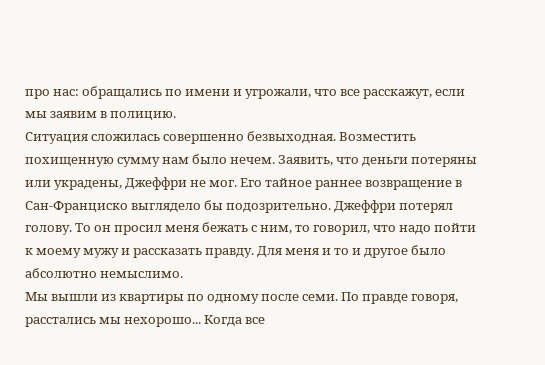про нас: обращались по имени и угрожали, что все расскажут, если мы заявим в полицию.
Ситуация сложилась совершенно безвыходная. Возместить похищенную сумму нам было нечем. Заявить, что деньги потеряны или украдены, Джеффри не мог. Его тайное раннее возвращение в Сан-Франциско выглядело бы подозрительно. Джеффри потерял голову. То он просил меня бежать с ним, то говорил, что надо пойти к моему мужу и рассказать правду. Для меня и то и другое было абсолютно немыслимо.
Мы вышли из квартиры по одному после семи. По правде говоря, расстались мы нехорошо... Когда все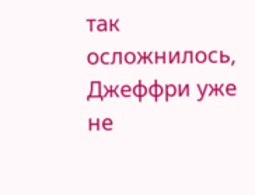так осложнилось, Джеффри уже не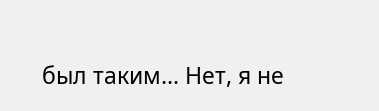был таким... Нет, я не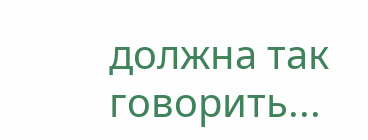должна так говорить...